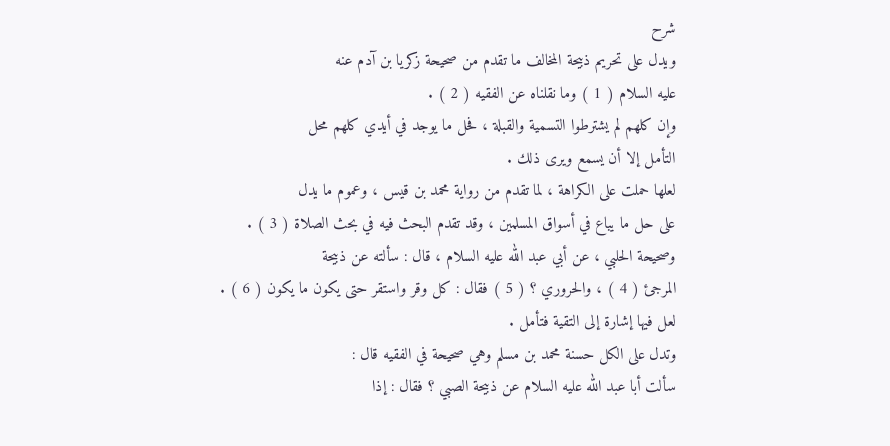شرح
ويدل على تحريم ذبيحة المخالف ما تقدم من صحيحة زكريا بن آدم عنه
عليه السلام ( 1 ) وما نقلناه عن الفقيه ( 2 ) .
وإن كلهم لم يشترطوا التسمية والقبلة ، فحل ما يوجد في أيدي كلهم محل
التأمل إلا أن يسمع ويرى ذلك .
لعلها حملت على الكراهة ، لما تقدم من رواية محمد بن قيس ، وعموم ما يدل
على حل ما يباع في أسواق المسلمين ، وقد تقدم البحث فيه في بحث الصلاة ( 3 ) .
وصحيحة الحلبي ، عن أبي عبد الله عليه السلام ، قال : سألته عن ذبيحة
المرجئ ( 4 ) ، والحروري ؟ ( 5 ) فقال : كل وقر واستقر حتى يكون ما يكون ( 6 ) .
لعل فيها إشارة إلى التقية فتأمل .
وتدل على الكل حسنة محمد بن مسلم وهي صحيحة في الفقيه قال :
سألت أبا عبد الله عليه السلام عن ذبيحة الصبي ؟ فقال : إذا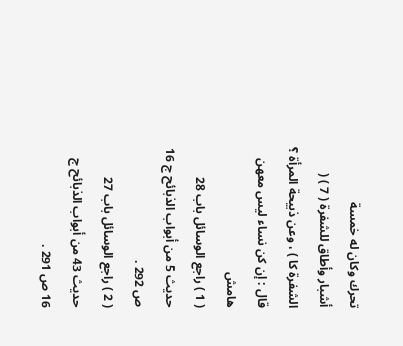تحرك وكان له خمسة
أشبار وأطاق للشفرة ( 7 ) ( الشفرة كا ) ، وعن ذبيحة المرأة ؟ قال : إن كن نساء ليس معهن
هامش
( 1 ) راجع الوسائل باب 28 حديث 5 من أبواب الذبائح ج 16 ص 292 .
( 2 ) راجع الوسائل باب 27 حديث 43 من أبواب الذبائح ج 16 ص 291 .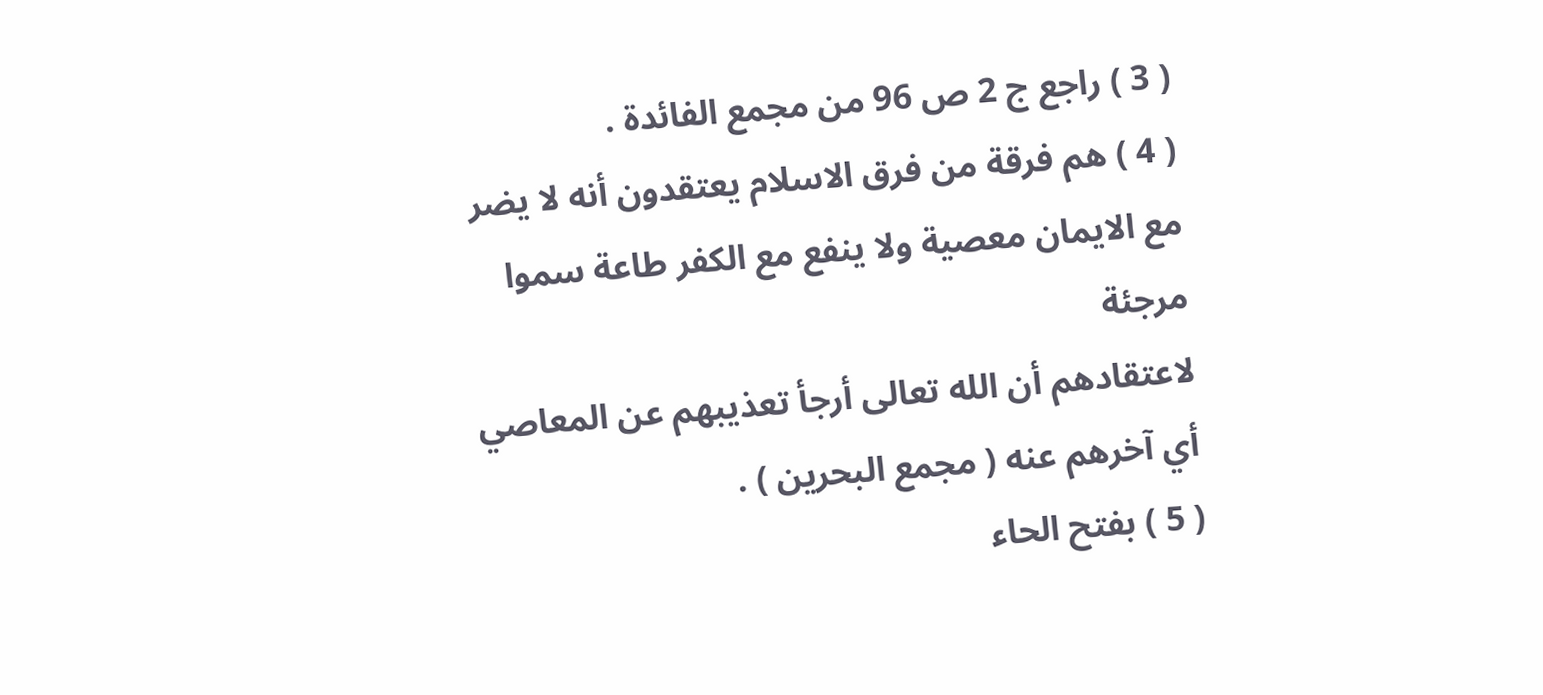( 3 ) راجع ج 2 ص 96 من مجمع الفائدة .
( 4 ) هم فرقة من فرق الاسلام يعتقدون أنه لا يضر مع الايمان معصية ولا ينفع مع الكفر طاعة سموا مرجئة
لاعتقادهم أن الله تعالى أرجأ تعذيبهم عن المعاصي أي آخرهم عنه ( مجمع البحرين ) .
( 5 ) بفتح الحاء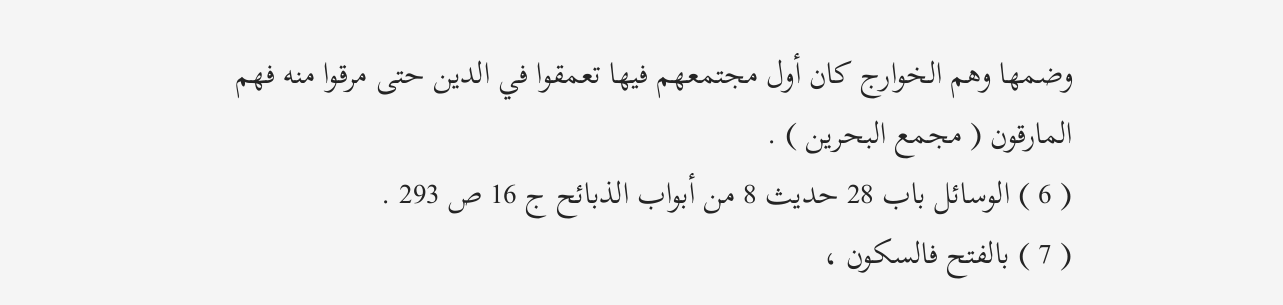وضمها وهم الخوارج كان أول مجتمعهم فيها تعمقوا في الدين حتى مرقوا منه فهم
المارقون ( مجمع البحرين ) .
( 6 ) الوسائل باب 28 حديث 8 من أبواب الذبائح ج 16 ص 293 .
( 7 ) بالفتح فالسكون ،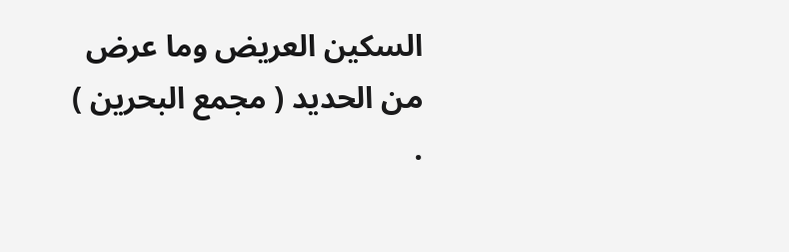السكين العريض وما عرض من الحديد ( مجمع البحرين ) .